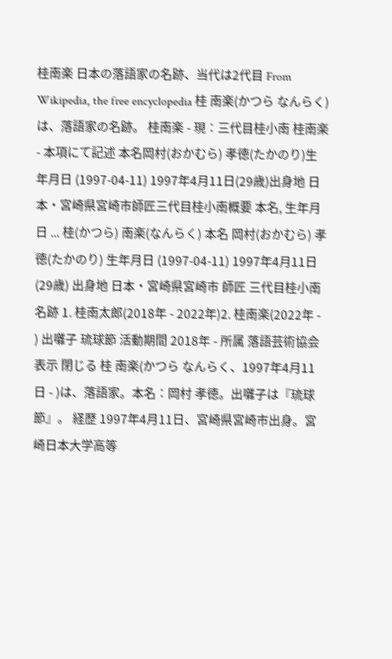桂南楽 日本の落語家の名跡、当代は2代目 From Wikipedia, the free encyclopedia 桂 南楽(かつら なんらく)は、落語家の名跡。 桂南楽 - 現∶三代目桂小南 桂南楽 - 本項にて記述 本名岡村(おかむら) 孝徳(たかのり)生年月日 (1997-04-11) 1997年4月11日(29歳)出身地 日本・宮崎県宮崎市師匠三代目桂小南概要 本名, 生年月日 ... 桂(かつら) 南楽(なんらく) 本名 岡村(おかむら) 孝徳(たかのり) 生年月日 (1997-04-11) 1997年4月11日(29歳) 出身地 日本・宮崎県宮崎市 師匠 三代目桂小南 名跡 1. 桂南太郎(2018年 - 2022年)2. 桂南楽(2022年 - ) 出囃子 琉球節 活動期間 2018年 - 所属 落語芸術協会 表示 閉じる 桂 南楽(かつら なんらく、1997年4月11日 - )は、落語家。本名∶岡村 孝徳。出囃子は『琉球節』。 経歴 1997年4月11日、宮崎県宮崎市出身。宮崎日本大学高等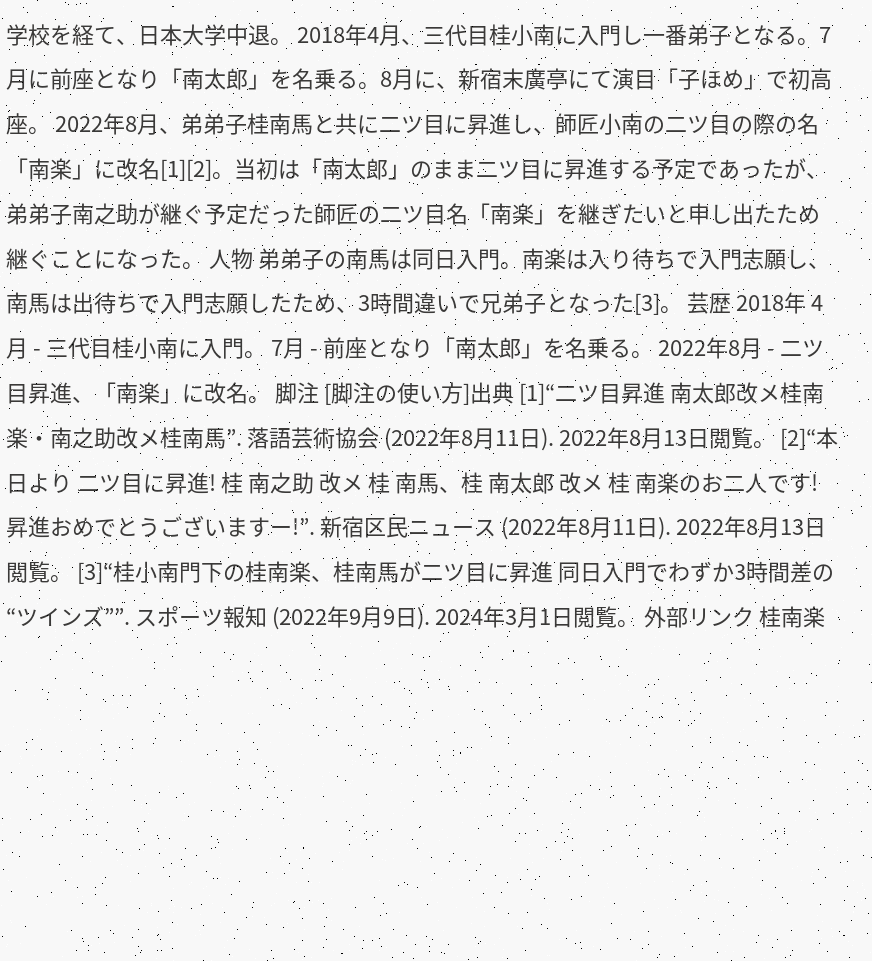学校を経て、日本大学中退。 2018年4月、三代目桂小南に入門し一番弟子となる。7月に前座となり「南太郎」を名乗る。8月に、新宿末廣亭にて演目「子ほめ」で初高座。 2022年8月、弟弟子桂南馬と共に二ツ目に昇進し、師匠小南の二ツ目の際の名「南楽」に改名[1][2]。当初は「南太郎」のまま二ツ目に昇進する予定であったが、弟弟子南之助が継ぐ予定だった師匠の二ツ目名「南楽」を継ぎたいと申し出たため継ぐことになった。 人物 弟弟子の南馬は同日入門。南楽は入り待ちで入門志願し、南馬は出待ちで入門志願したため、3時間違いで兄弟子となった[3]。 芸歴 2018年 4月 - 三代目桂小南に入門。 7月 - 前座となり「南太郎」を名乗る。 2022年8月 - 二ツ目昇進、「南楽」に改名。 脚注 [脚注の使い方]出典 [1]“二ツ目昇進 南太郎改メ桂南楽・南之助改メ桂南馬”. 落語芸術協会 (2022年8月11日). 2022年8月13日閲覧。 [2]“本日より 二ツ目に昇進! 桂 南之助 改メ 桂 南馬、桂 南太郎 改メ 桂 南楽のお二人です! 昇進おめでとうございますー!”. 新宿区民ニュース (2022年8月11日). 2022年8月13日閲覧。 [3]“桂小南門下の桂南楽、桂南馬が二ツ目に昇進 同日入門でわずか3時間差の“ツインズ””. スポーツ報知 (2022年9月9日). 2024年3月1日閲覧。 外部リンク 桂南楽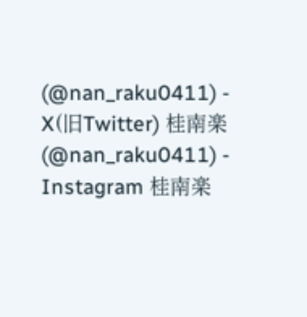(@nan_raku0411) - X(旧Twitter) 桂南楽 (@nan_raku0411) - Instagram 桂南楽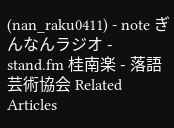(nan_raku0411) - note ぎんなんラジオ - stand.fm 桂南楽 - 落語芸術協会 Related Articles